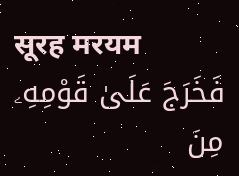सूरह मरयम
فَخَرَجَ عَلَىٰ قَوْمِهِۦ مِنَ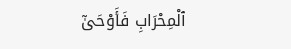ٱلْمِحْرَابِ فَأَوْحَىٰٓ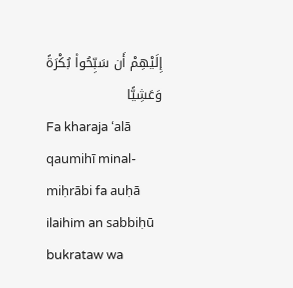إِلَيْهِمْ أَن سَبِّحُوا۟ بُكْرَةً وَعَشِيًّا
Fa kharaja ‘alā qaumihī minal-miḥrābi fa auḥā ilaihim an sabbiḥū bukrataw wa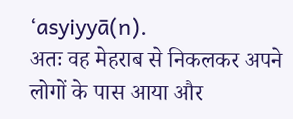‘asyiyyā(n).
अतः वह मेहराब से निकलकर अपने लोगों के पास आया और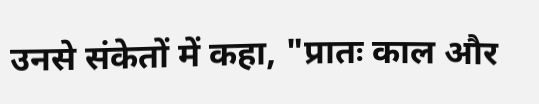उनसे संकेतों में कहा, "प्रातः काल और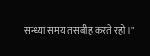सन्ध्या समय तसबीह करते रहो।"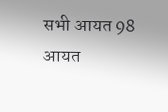सभी आयत 98 आयत